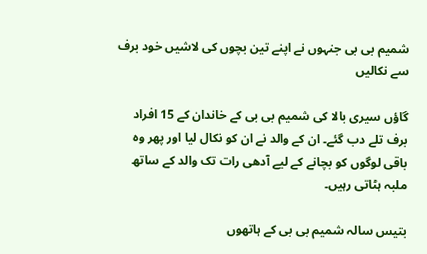شمیم بی بی جنہوں نے اپنے تین بچوں کی لاشیں خود برف سے نکالیں

گاؤں سیری بالا کی شمیم بی بی کے خاندان کے 15 افراد  برف تلے دب گئے۔ ان کے والد نے ان کو نکال لیا اور پھر وہ باقی لوگوں کو بچانے کے لیے آدھی رات تک والد کے ساتھ ملبہ ہٹاتی رہیں۔

بتیس سالہ شمیم بی بی کے ہاتھوں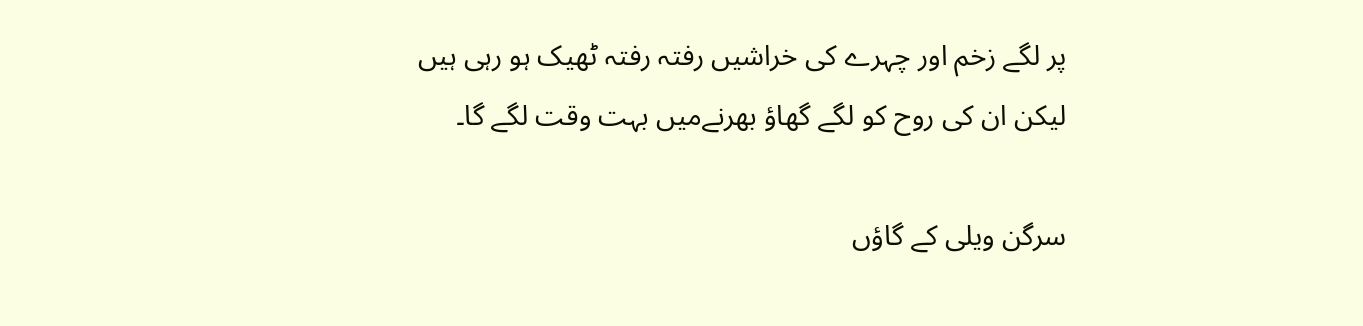پر لگے زخم اور چہرے کی خراشیں رفتہ رفتہ ٹھیک ہو رہی ہیں لیکن ان کی روح کو لگے گھاؤ بھرنےمیں بہت وقت لگے گا۔

سرگن ویلی کے گاؤں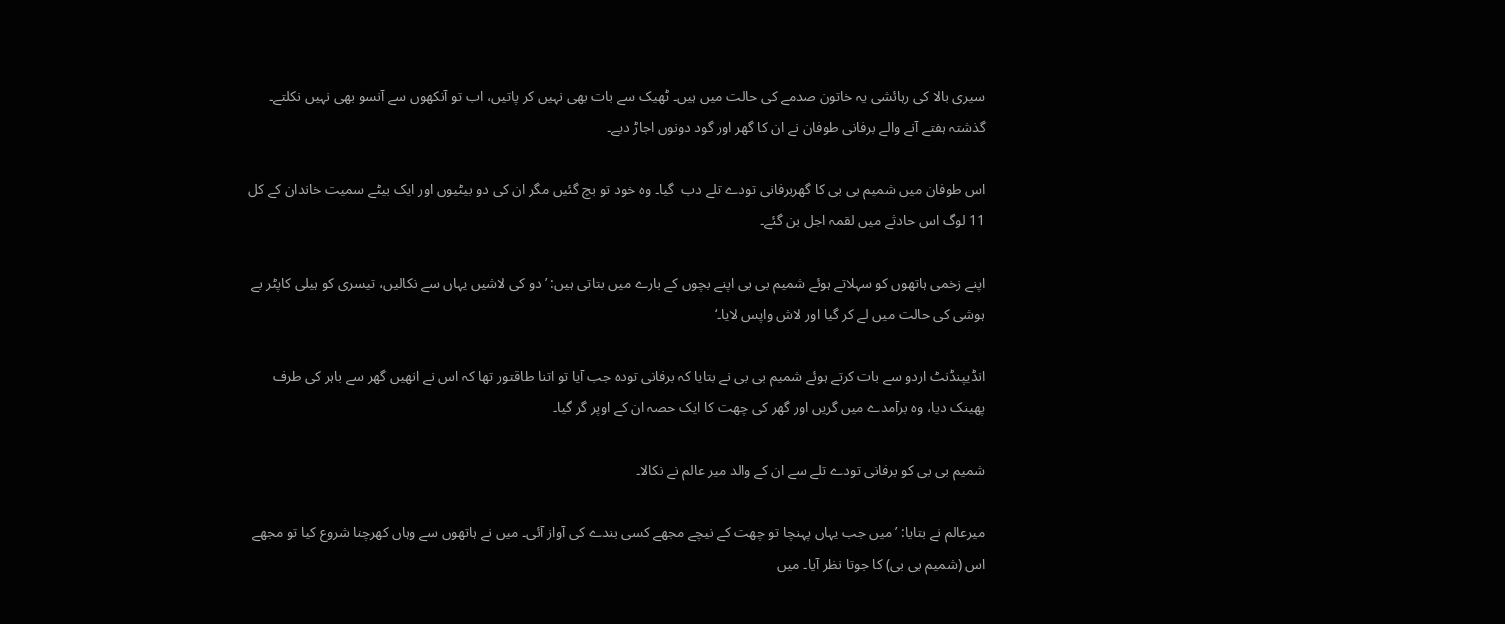سیری بالا کی رہائشی یہ خاتون صدمے کی حالت میں ہیں۔ ٹھیک سے بات بھی نہیں کر پاتیں، اب تو آنکھوں سے آنسو بھی نہیں نکلتے۔ گذشتہ ہفتے آنے والے برفانی طوفان نے ان کا گھر اور گود دونوں اجاڑ دیے۔

اس طوفان میں شمیم بی بی کا گھربرفانی تودے تلے دب  گیا۔ وہ خود تو بچ گئیں مگر ان کی دو بیٹیوں اور ایک بیٹے سمیت خاندان کے کل 11 لوگ اس حادثے میں لقمہ اجل بن گئے۔

اپنے زخمی ہاتھوں کو سہلاتے ہوئے شمیم بی بی اپنے بچوں کے بارے میں بتاتی ہیں: ’دو کی لاشیں یہاں سے نکالیں، تیسری کو ہیلی کاپٹر بے ہوشی کی حالت میں لے کر گیا اور لاش واپس لایا۔‘

انڈیپنڈنٹ اردو سے بات کرتے ہوئے شمیم بی بی نے بتایا کہ برفانی تودہ جب آیا تو اتنا طاقتور تھا کہ اس نے انھیں گھر سے باہر کی طرف پھینک دیا، وہ برآمدے میں گریں اور گھر کی چھت کا ایک حصہ ان کے اوپر گر گیا۔

شمیم بی بی کو برفانی تودے تلے سے ان کے والد میر عالم نے نکالا۔

میرعالم نے بتایا: ’میں جب یہاں پہنچا تو چھت کے نیچے مجھے کسی بندے کی آواز آئی۔ میں نے ہاتھوں سے وہاں کھرچنا شروع کیا تو مجھے اس (شمیم بی بی) کا جوتا نظر آیا۔ میں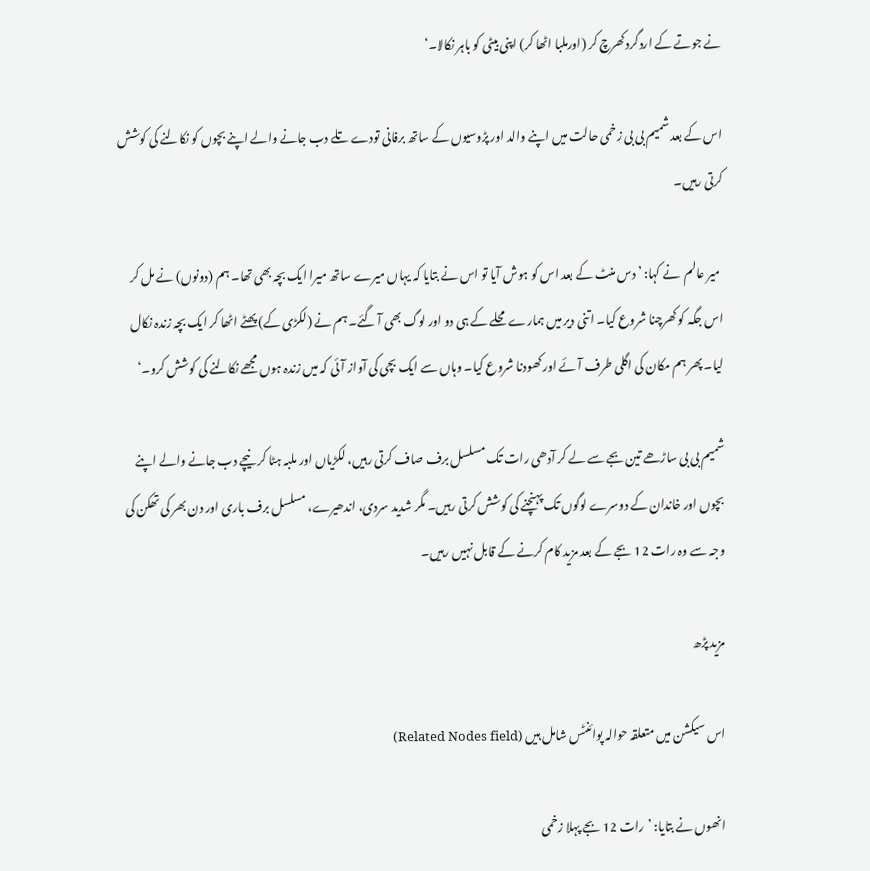نے جوتے کے اردگرد کھرچ کر (اورملبا اٹھا کر) اپنی بیٹی کو باہر نکالا۔‘

اس کے بعد شمیم بی بی زخمی حالت میں اپنے والد اور پڑوسیوں کے ساتھ برفانی تودے تلے دب جانے والے اپنے بچوں کو نکالنے کی کوشش کرتی رہیں۔

 میر عالم  نے کہا: ’دس منٹ کے بعد اس کو ہوش آیا تو اس نے بتایا کہ یہاں میرے ساتھ میرا ایک بچہ بھی تھا۔ ہم (دونوں) نے مل کر اس جگہ کو کھرچنا شروع کیا۔ اتنی دیر میں ہمارے محلے کے ہی دو اور لوگ بھی آ گئے۔ ہم نے (لکڑی کے) پھٹے اٹھا کر ایک بچہ زندہ نکال لیا۔ پھر ہم مکان کی اگلی طرف آئے اور کھودنا شروع کیا۔ وہاں سے ایک بچی کی آواز آئی کہ میں زندہ ہوں مجھے نکالنے کی کوشش کرو۔‘

شمیم بی بی ساڑھے تین بجے سے لے کر آدھی رات تک مسلسل برف صاف کرتی رہیں، لکڑیاں اور ملبہ ہٹا کر نیچے دب جانے والے اپنے بچوں اور خاندان کے دوسرے لوگوں تک پہنچنے کی کوشش کرتی رہیں۔ مگر شدید سردی، اندھیرے، مسلسل برف باری اور دن بھر کی تھکن کی وجہ سے وہ رات 12 بجے کے بعد مزید کام کرنے کے قابل نہیں رہیں۔

مزید پڑھ

اس سیکشن میں متعلقہ حوالہ پوائنٹس شامل ہیں (Related Nodes field)

انھوں نے بتایا: ’رات 12 بجے پہلا زخمی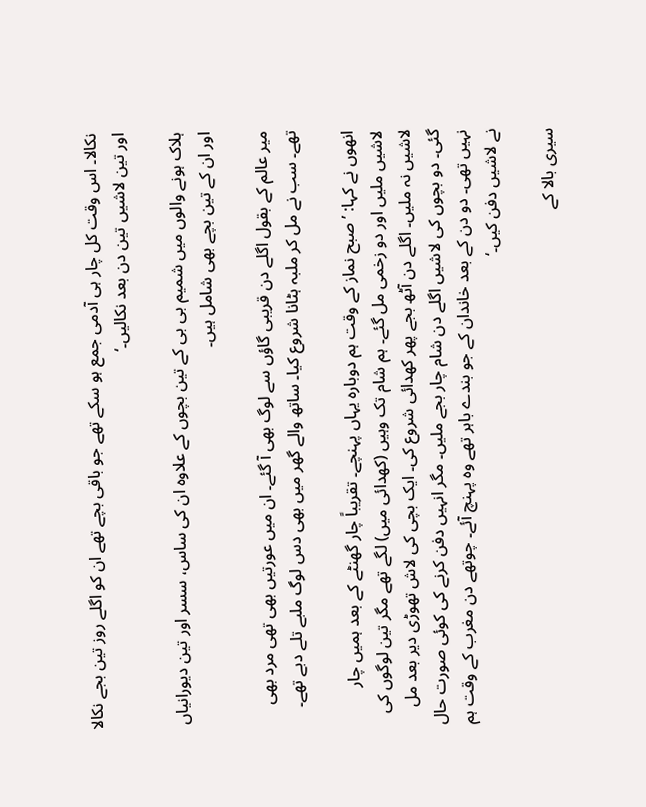نکالا۔ اس وقت کل چار ہی آدمی جمع ہو سکے تھے جو باقی بچے تھے ان کو اگلے روز تین بجے نکالا اور تین لاشیں تین دن بعد نکالیں۔‘

ہلاک ہونے والوں میں شمیم بی بی کے تین بچوں کے علاوہ ان کی ساس، سسر اور تین دیورانیاں اور ان کے تین بچے بھی شامل ہیں۔

میر عالم کے بقول اگلے دن قریبی گاؤں سے لوگ بھی آ گئے۔ ان میں عورتیں بھی تھی مرد بھی تھے۔ سب نے مل کر ملبہ ہٹانا شروع کیا۔ ساتھ والے گھر میں بھی دس لوگ ملبے تلے دبے تھے۔

انھوں نے کہا: ’صبح نماز کے وقت ہم دوبارہ یہاں پہنچے۔ تقریباً چار گھنٹے کے بعد ہمیں چار لاشیں ملیں اور دو زخمی مل گئے۔ ہم شام تک وہیں (کھدائی میں) لگے تھے مگر تین لوگوں کی لاشیں نہ ملیں۔ اگلے دن آٹھ بجے پھر کھدائی شروع کی۔ ایک بچی کی لاش تھوڑی دیر بعد مل گئی۔ دو بچوں کی لاشیں اگلے دن شام چار بجے ملیں۔ مگر انہیں دفن کرنے کی کوئی صورت حال نہیں تھی۔ دو دن کے بعد خاندان کے جو بندے باہر تھے وہ پہنچ آئے۔ چوتھے دن مغرب کے وقت ہم نے لاشیں دفن کیں۔‘

سیری بالا کے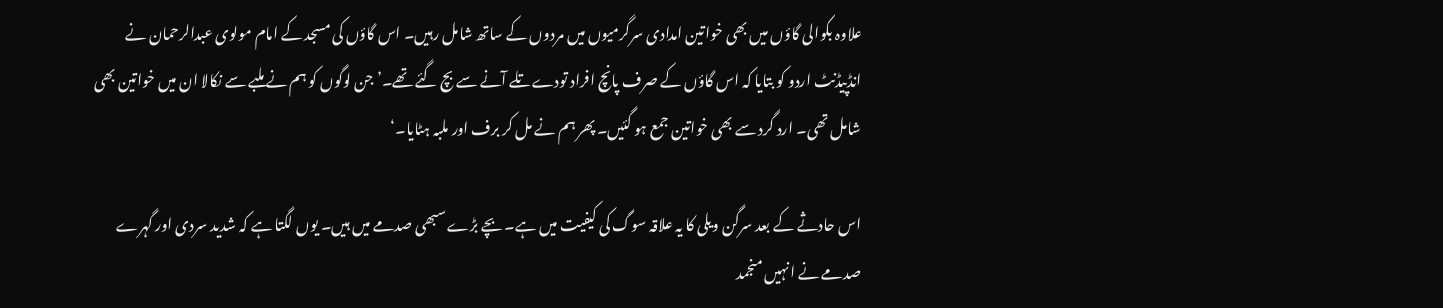علاوہ بکوالی گاؤں میں بھی خواتین امدادی سرگرمیوں میں مردوں کے ساتھ شامل رہیں۔ اس گاؤں کی مسجد کے امام مولوی عبدالرحمان نے انڈپیڈنٹ اردو کو بتایا کہ اس گاؤں کے صرف پانچ افراد تودےتلے آنے سے بچ گئے تھے۔’ جن لوگوں کو ہم نے ملبے سے نکالا ان میں خواتین بھی شامل تھی۔ ارد گرد سے بھی خواتین جمع ہو گئیں۔ پھر ہم نے مل کر برف اور ملبہ ہٹایا۔‘

اس حادثے کے بعد سرگن ویلی کا یہ علاقہ سوگ کی کیفیت میں ہے۔ بچے بڑے سبھی صدمے میں ہیں۔ یوں لگتا ہے کہ شدید سردی اور گہرے صدمے نے انہیں منجمد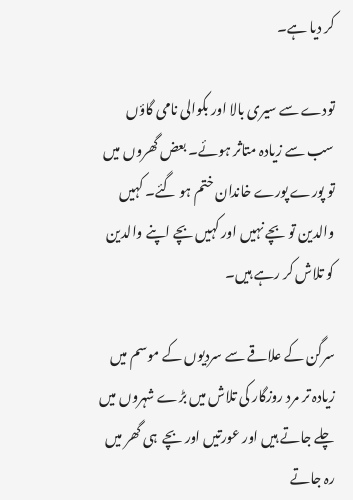کر دیا ہے۔

تودے سے سیری بالا اور بکوالی نامی گاؤں سب سے زیادہ متاثر ہوئے۔ بعض گھروں میں تو پورے پورے خاندان ختم ہو گئے۔ کہیں والدین تو بچے نہیں اور کہیں بچے اپنے والدین کو تلاش کر رہے ہیں۔

سرگن کے علاقے سے سردیوں کے موسم میں زیادہ تر مرد روزگار کی تلاش میں بڑے شہروں میں چلے جاتے ہیں اور عورتیں اور بچے  ہی گھر میں رہ جاتے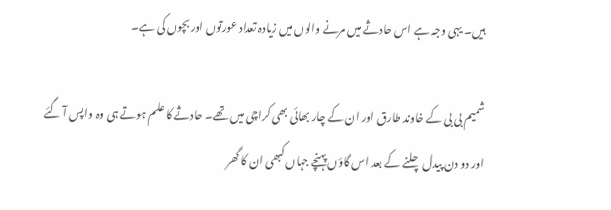ہیں۔ یہی وجہ ہے اس حادثے میں مرنے والوں میں زیادہ تعداد عورتوں اور بچوں کی ہے۔

شمیم بی بی کے خاوند طارق اور ان کے چار بھائی بھی کراچی میں تھے۔ حادثے کا علم ہوتے ہی وہ واپس آ گئے اور دو دن پیدل چلنے کے بعد اس گاؤں پہنچے جہاں کبھی ان کا گھر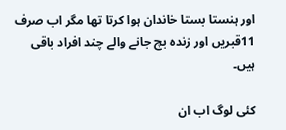اور ہنستا بستا خاندان ہوا کرتا تھا مگر اب صرف 11قبریں اور زندہ بچ جانے والے چند افراد باقی ہیں۔

کئی لوگ اب ان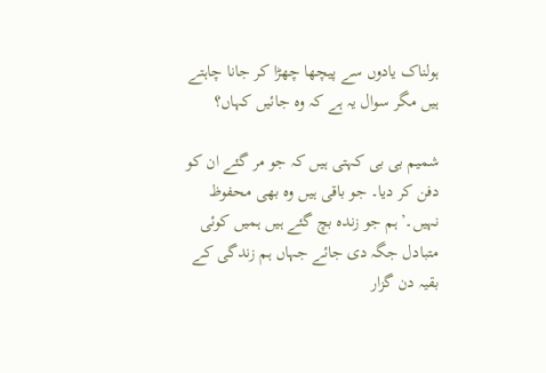ہولناک یادوں سے پیچھا چھڑا کر جانا چاہتے ہیں مگر سوال یہ ہے کہ وہ جائیں کہاں؟

شمیم بی بی کہتی ہیں کہ جو مر گئے ان کو دفن کر دیا۔ جو باقی ہیں وہ بھی محفوظ نہیں۔’ہم جو زندہ بچ گئے ہیں ہمیں کوئی متبادل جگہ دی جائے جہاں ہم زندگی کے بقیہ دن گزار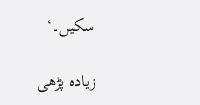سکیں۔‘

زیادہ پڑھی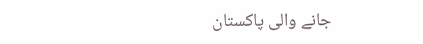جانے والی پاکستان